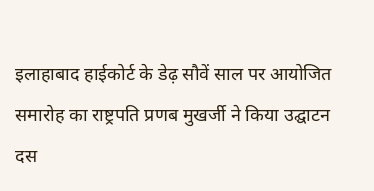इलाहाबाद हाईकोर्ट के डेढ़ सौवें साल पर आयोजित समारोह का राष्ट्रपति प्रणब मुखर्जी ने किया उद्घाटन
दस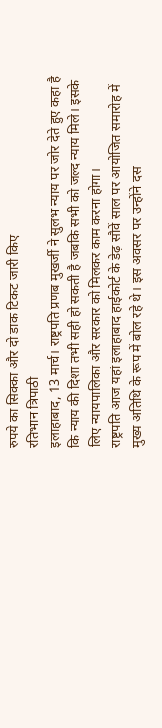रुपये का सिक्का और दो डाक टिकट जारी किए
रतिभान त्रिपाठी
इलाहाबाद, 13 मार्च। राष्ट्रपति प्रणब मुखर्जी ने सुलभ न्याय पर जोर देते हुए कहा है कि न्याय की दिशा तभी सही हो सकती है जबकि सभी को जल्द न्याय मिले। इसके लिए न्यायपालिका और सरकार को मिलकर काम करना होगा।
राष्ट्रपति आज यहां इलाहाबाद हाईकोर्ट के डेढ़ सौवें साल पर आयोजित समारोह में मुख्य अतिथि के रूप में बोल रहे थे। इस अवसर पर उन्होंने दस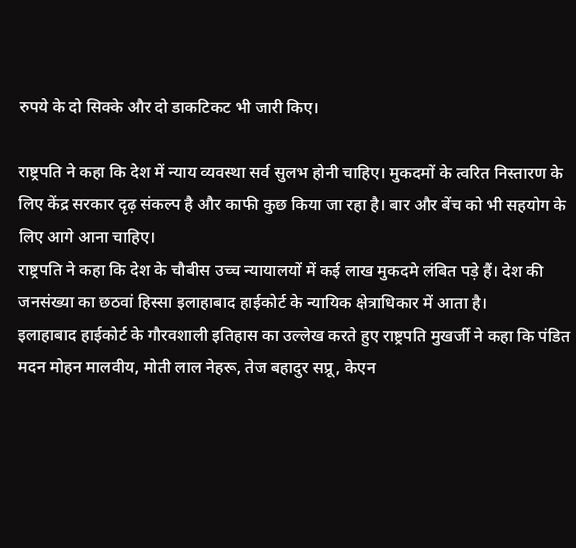रुपये के दो सिक्के और दो डाकटिकट भी जारी किए।

राष्ट्रपति ने कहा कि देश में न्याय व्यवस्था सर्व सुलभ होनी चाहिए। मुकदमों के त्वरित निस्तारण के लिए केंद्र सरकार दृढ़ संकल्प है और काफी कुछ किया जा रहा है। बार और बेंच को भी सहयोग के लिए आगे आना चाहिए।
राष्ट्रपति ने कहा कि देश के चौबीस उच्च न्यायालयों में कई लाख मुकदमे लंबित पड़े हैं। देश की जनसंख्या का छठवां हिस्सा इलाहाबाद हाईकोर्ट के न्यायिक क्षेत्राधिकार में आता है।
इलाहाबाद हाईकोर्ट के गौरवशाली इतिहास का उल्लेख करते हुए राष्ट्रपति मुखर्जी ने कहा कि पंडित मदन मोहन मालवीय, मोती लाल नेहरू, तेज बहादुर सप्रू, केएन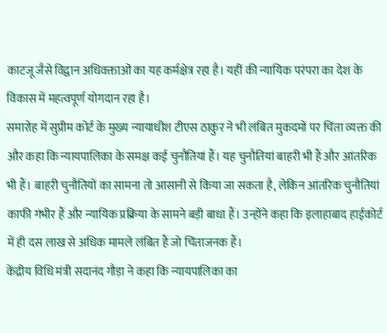काटजू जैसे विद्वान अधिवक्ताओं का यह कर्मक्षेत्र रहा है। यहीं की न्यायिक परंपरा का देश के विकास में महत्वपूर्ण योगदान रहा है।
समारोह में सुप्रीम कोर्ट के मुख्य न्यायाधीश टीएस ठाकुर ने भी लंबित मुकदमों पर चिंता व्यक्त की और कहा कि न्यायपालिका के समक्ष कई चुनौतियां हैं। यह चुनौतियां बाहरी भी हैं और आंतरिक भी हैं। बाहरी चुनौतियों का सामना तो आसानी से किया जा सकता है, लेकिन आंतरिक चुनौतियां काफी गंभीर हैं और न्यायिक प्रक्रिया के सामने बड़ी बाधा हैं। उन्होंने कहा कि इलाहाबाद हाईकोर्ट में ही दस लाख से अधिक मामले लंबित हैं जो चिंताजनक हैं।
केंद्रीय विधि मंत्री सदानंद गौड़ा ने कहा कि न्यायपालिका का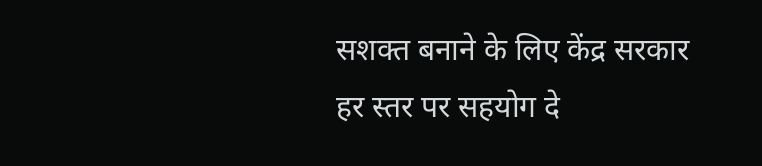सशक्त बनाने के लिए केंद्र सरकार हर स्तर पर सहयोग दे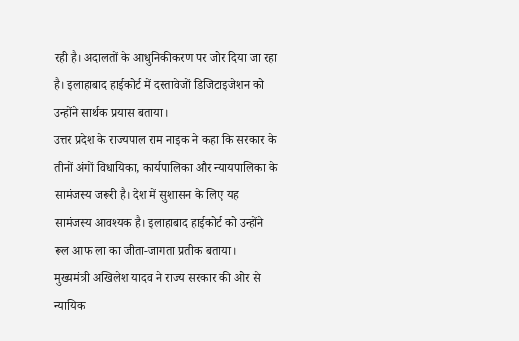रही है। अदालतों के आधुनिकीकरण पर जोर दिया जा रहा है। इलाहाबाद हाईकोर्ट में दस्तावेजों डिजिटाइजेशन को उन्होंने सार्थक प्रयास बताया।
उत्तर प्रदेश के राज्यपाल राम नाइक ने कहा कि सरकार के तीनों अंगों विधायिका, कार्यपालिका और न्यायपालिका के सामंजस्य जरूरी है। देश में सुशासन के लिए यह सामंजस्य आवश्यक है। इलाहाबाद हाईकोर्ट को उन्होंने रूल आफ ला का जीता-जागता प्रतीक बताया।
मुख्यमंत्री अखिलेश यादव ने राज्य सरकार की ओर से न्यायिक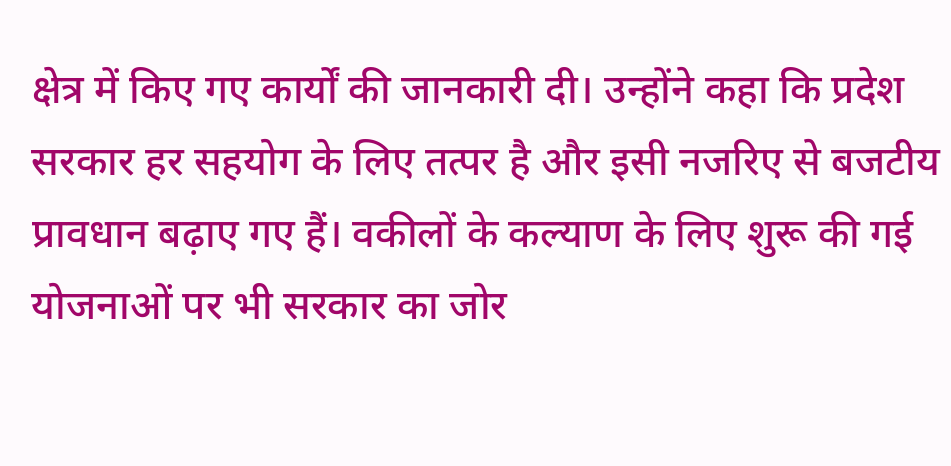क्षेत्र में किए गए कार्यों की जानकारी दी। उन्होंने कहा कि प्रदेश सरकार हर सहयोग के लिए तत्पर है और इसी नजरिए से बजटीय प्रावधान बढ़ाए गए हैं। वकीलों के कल्याण के लिए शुरू की गई योजनाओं पर भी सरकार का जोर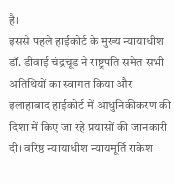है।
इससे पहले हाईकोर्ट के मुख्य न्यायाधीश डॉ. डीवाई चंद्रचूड ने राष्ट्रपति समेत सभी अतिथियों का स्वागत किया और इलाहाबाद हाईकोर्ट में आधुनिकीकरण की दिशा में किए जा रहे प्रयासों की जानकारी दी। वरिष्ठ न्यायाधीश न्यायमूर्ति राकेश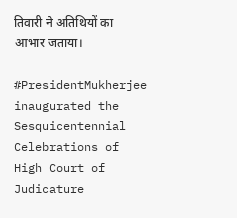तिवारी ने अतिथियों का आभार जताया।

#PresidentMukherjee inaugurated the Sesquicentennial Celebrations of High Court of Judicature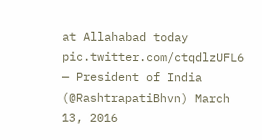at Allahabad today pic.twitter.com/ctqdlzUFL6
— President of India (@RashtrapatiBhvn) March 13, 2016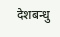देशबन्धु